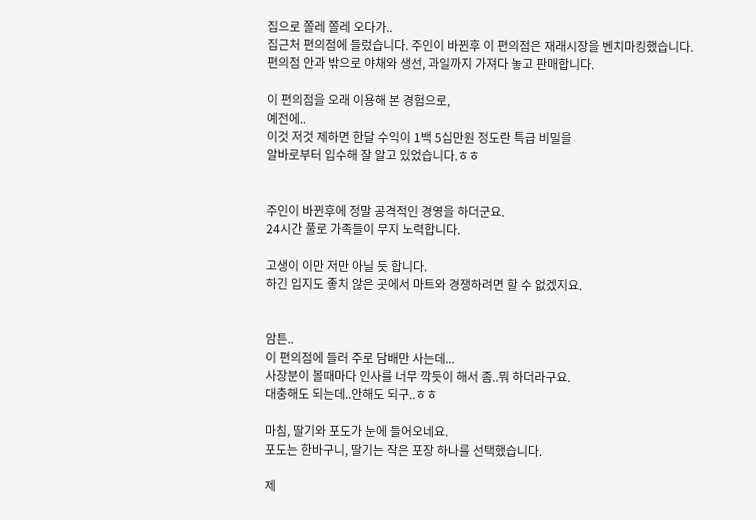집으로 쫄레 쫄레 오다가..
집근처 편의점에 들렀습니다. 주인이 바뀐후 이 편의점은 재래시장을 벤치마킹했습니다.
편의점 안과 밖으로 야채와 생선, 과일까지 가져다 놓고 판매합니다.

이 편의점을 오래 이용해 본 경험으로,
예전에..
이것 저것 제하면 한달 수익이 1백 5십만원 정도란 특급 비밀을
알바로부터 입수해 잘 알고 있었습니다.ㅎㅎ


주인이 바뀐후에 정말 공격적인 경영을 하더군요.
24시간 풀로 가족들이 무지 노력합니다.

고생이 이만 저만 아닐 듯 합니다.
하긴 입지도 좋치 않은 곳에서 마트와 경쟁하려면 할 수 없겠지요.


암튼..
이 편의점에 들러 주로 담배만 사는데...
사장분이 볼때마다 인사를 너무 깍듯이 해서 좀..뭐 하더라구요.
대충해도 되는데..안해도 되구..ㅎㅎ

마침, 딸기와 포도가 눈에 들어오네요.
포도는 한바구니, 딸기는 작은 포장 하나를 선택했습니다.

제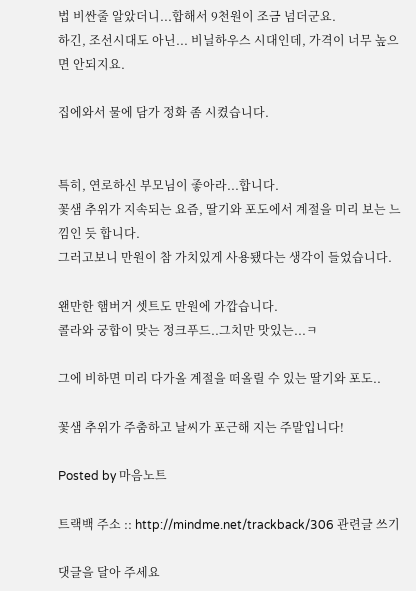법 비싼줄 알았더니...합해서 9천원이 조금 넘더군요.
하긴, 조선시대도 아닌... 비닐하우스 시대인데, 가격이 너무 높으면 안되지요.

집에와서 물에 담가 정화 좀 시켰습니다.


특히, 연로하신 부모님이 좋아라...합니다.
꽃샘 추위가 지속되는 요즘, 딸기와 포도에서 계절을 미리 보는 느낌인 듯 합니다.
그러고보니 만원이 참 가치있게 사용됐다는 생각이 들었습니다.

왠만한 햄버거 셋트도 만원에 가깝습니다.
콜라와 궁합이 맞는 정크푸드..그치만 맛있는...ㅋ

그에 비하면 미리 다가올 계절을 떠올릴 수 있는 딸기와 포도..

꽃샘 추위가 주춤하고 날씨가 포근해 지는 주말입니다!

Posted by 마음노트

트랙백 주소 :: http://mindme.net/trackback/306 관련글 쓰기

댓글을 달아 주세요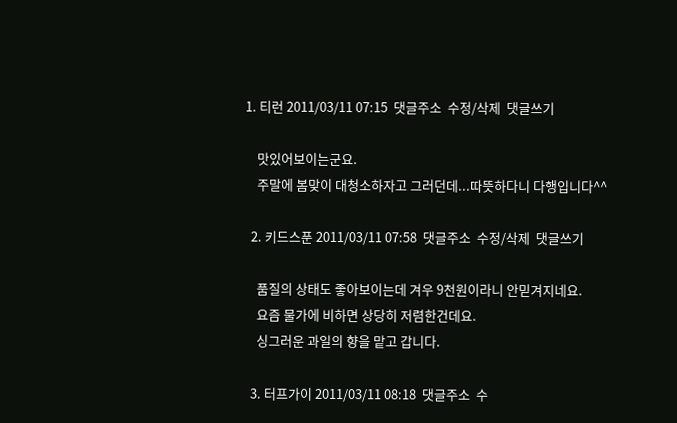1. 티런 2011/03/11 07:15  댓글주소  수정/삭제  댓글쓰기

    맛있어보이는군요.
    주말에 봄맞이 대청소하자고 그러던데...따뜻하다니 다행입니다^^

  2. 키드스푼 2011/03/11 07:58  댓글주소  수정/삭제  댓글쓰기

    품질의 상태도 좋아보이는데 겨우 9천원이라니 안믿겨지네요.
    요즘 물가에 비하면 상당히 저렴한건데요.
    싱그러운 과일의 향을 맡고 갑니다.

  3. 터프가이 2011/03/11 08:18  댓글주소  수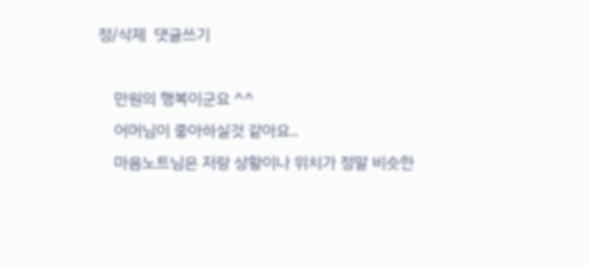정/삭제  댓글쓰기

    만원의 행복이군요 ^^
    어머님이 좋아하실것 같아요..
    마음노트님은 저랑 상황이나 위치가 정말 비슷한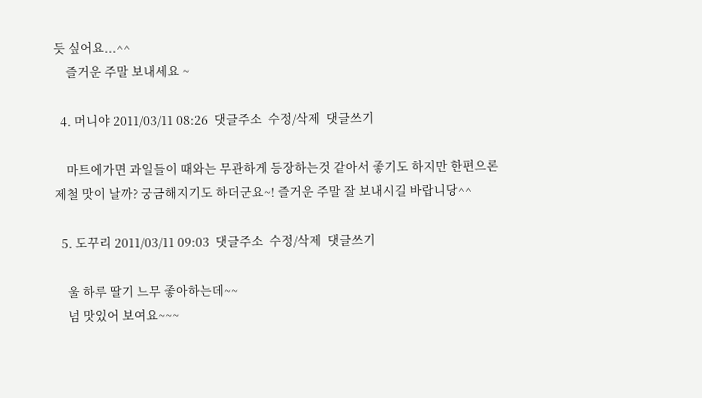듯 싶어요...^^
    즐거운 주말 보내세요 ~

  4. 머니야 2011/03/11 08:26  댓글주소  수정/삭제  댓글쓰기

    마트에가면 과일들이 때와는 무관하게 등장하는것 같아서 좋기도 하지만 한편으론 제철 맛이 날까? 궁금해지기도 하더군요~! 즐거운 주말 잘 보내시길 바랍니당^^

  5. 도꾸리 2011/03/11 09:03  댓글주소  수정/삭제  댓글쓰기

    울 하루 딸기 느무 좋아하는데~~
    넘 맛있어 보여요~~~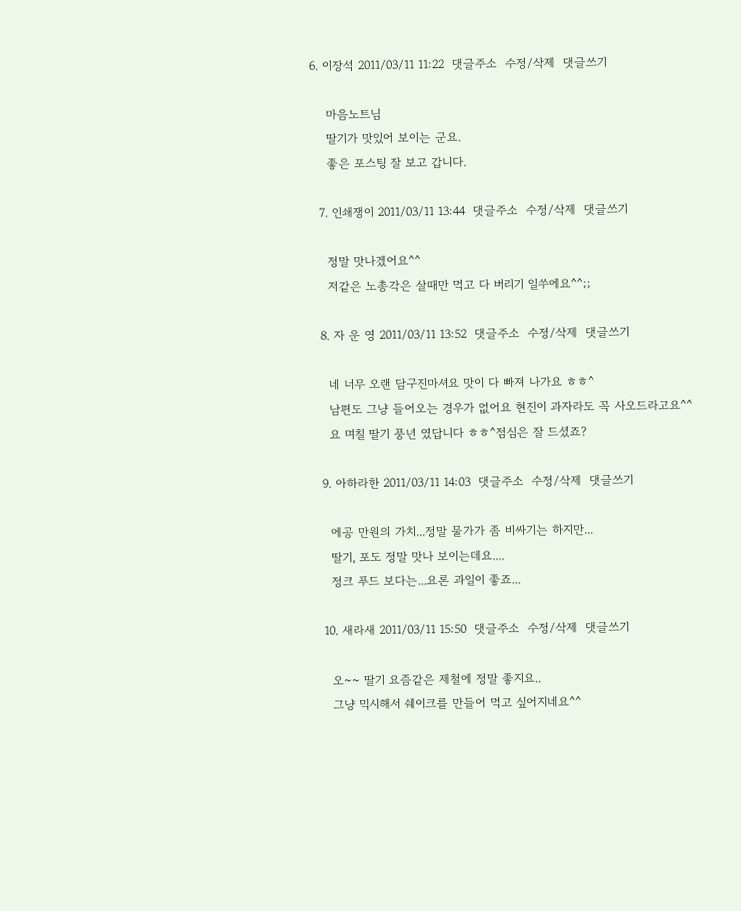6. 이장석 2011/03/11 11:22  댓글주소  수정/삭제  댓글쓰기

    마음노트님
    딸기가 맛있어 보이는 군요.
    좋은 포스팅 잘 보고 갑니다.

  7. 인쇄쟁이 2011/03/11 13:44  댓글주소  수정/삭제  댓글쓰기

    정말 맛나겠어요^^
    저같은 노총각은 살때만 먹고 다 버리기 일쑤에요^^;;

  8. 자 운 영 2011/03/11 13:52  댓글주소  수정/삭제  댓글쓰기

    네 너무 오랜 담구진마셔요 맛이 다 빠져 나가요 ㅎㅎ^
    남편도 그냥 들어오는 경우가 없어요 현진이 과자라도 꼭 사오드라고요^^
    요 며칠 딸기 풍년 였답니다 ㅎㅎ^점심은 잘 드셨죠?

  9. 아하라한 2011/03/11 14:03  댓글주소  수정/삭제  댓글쓰기

    에공 만원의 가치...정말 물가가 좀 비싸기는 하지만...
    딸기, 포도 정말 맛나 보이는데요....
    정크 푸드 보다는...요론 과일이 좋죠...

  10. 새라새 2011/03/11 15:50  댓글주소  수정/삭제  댓글쓰기

    오~~ 딸기 요즘같은 제철에 정말 좋지요..
    그냥 믹시해서 쉐이크를 만들어 먹고 싶어지네요^^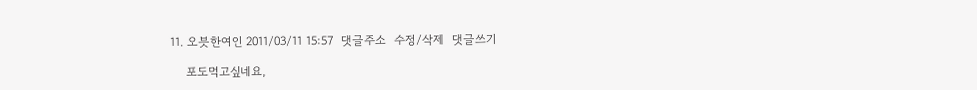11. 오븟한여인 2011/03/11 15:57  댓글주소  수정/삭제  댓글쓰기

    포도먹고싶네요,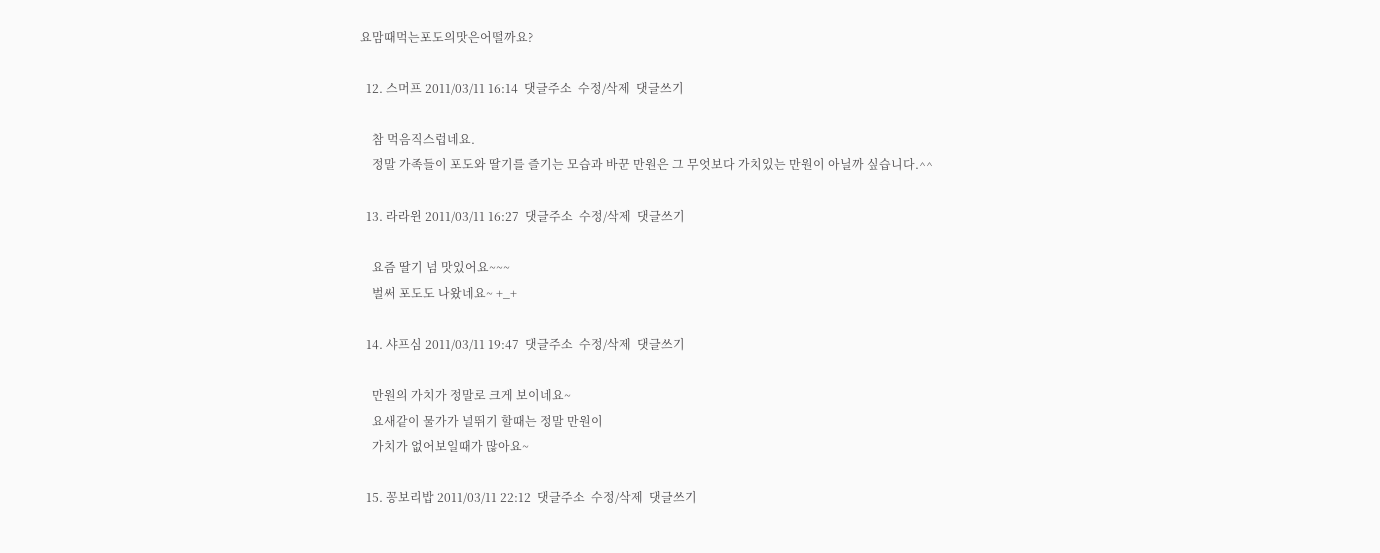요맘때먹는포도의맛은어떨까요?

  12. 스머프 2011/03/11 16:14  댓글주소  수정/삭제  댓글쓰기

    참 먹음직스럽네요.
    정말 가족들이 포도와 딸기를 즐기는 모습과 바꾼 만원은 그 무엇보다 가치있는 만원이 아닐까 싶습니다.^^

  13. 라라윈 2011/03/11 16:27  댓글주소  수정/삭제  댓글쓰기

    요즘 딸기 넘 맛있어요~~~
    벌써 포도도 나왔네요~ +_+

  14. 샤프심 2011/03/11 19:47  댓글주소  수정/삭제  댓글쓰기

    만원의 가치가 정말로 크게 보이네요~
    요새같이 물가가 널뛰기 할때는 정말 만원이
    가치가 없어보일때가 많아요~

  15. 꽁보리밥 2011/03/11 22:12  댓글주소  수정/삭제  댓글쓰기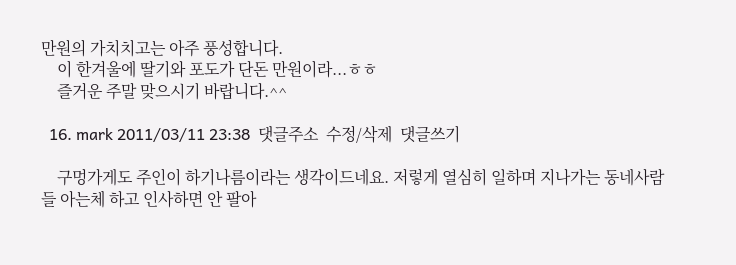만원의 가치치고는 아주 풍성합니다.
    이 한겨울에 딸기와 포도가 단돈 만원이라...ㅎㅎ
    즐거운 주말 맞으시기 바랍니다.^^

  16. mark 2011/03/11 23:38  댓글주소  수정/삭제  댓글쓰기

    구멍가게도 주인이 하기나름이라는 생각이드네요. 저렇게 열심히 일하며 지나가는 동네사람들 아는체 하고 인사하면 안 팔아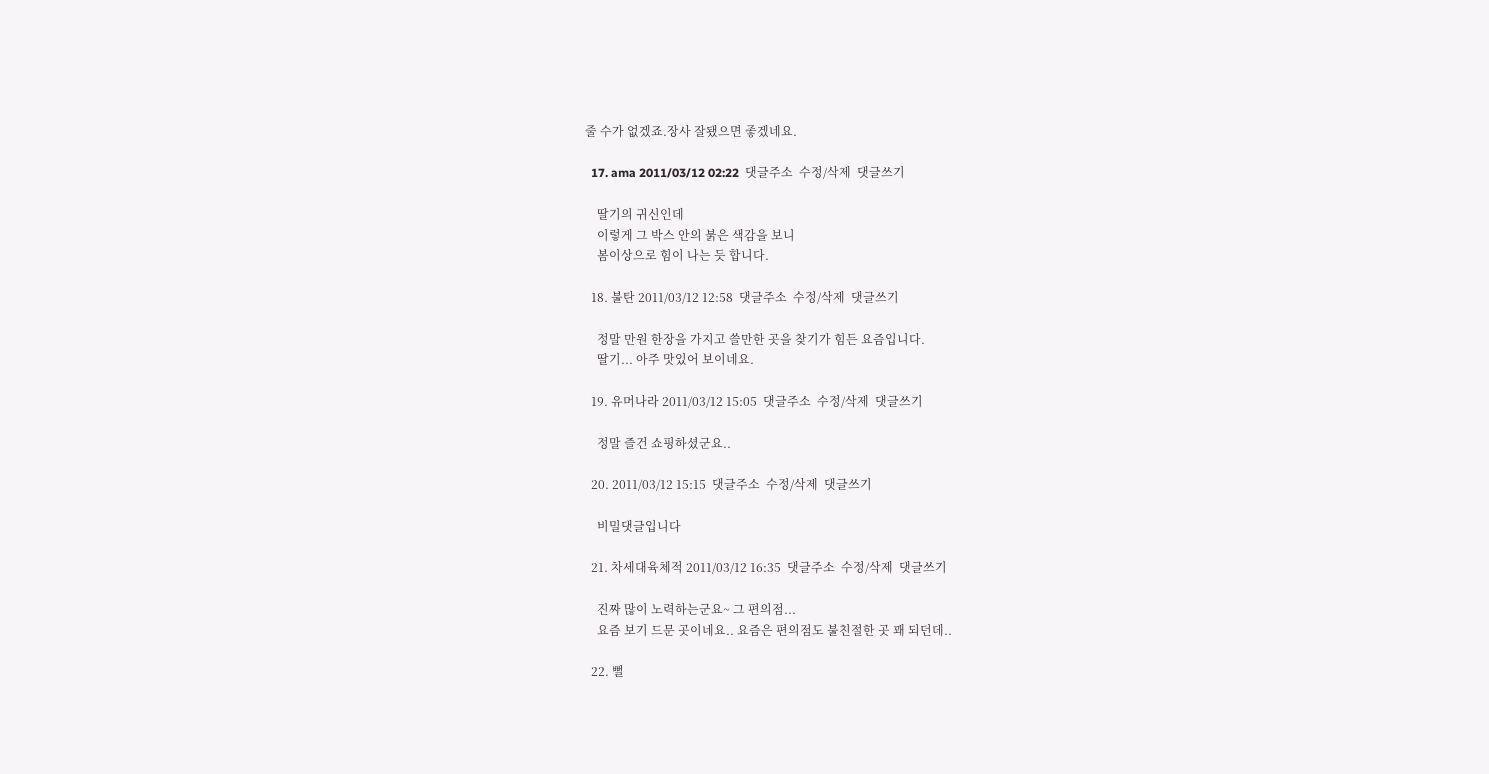줄 수가 없겠죠.장사 잘됐으면 좋겠네요.

  17. ama 2011/03/12 02:22  댓글주소  수정/삭제  댓글쓰기

    딸기의 귀신인데
    이렇게 그 박스 안의 붉은 색감을 보니
    봄이상으로 힘이 나는 듯 합니다.

  18. 불탄 2011/03/12 12:58  댓글주소  수정/삭제  댓글쓰기

    정말 만원 한장을 가지고 쓸만한 곳을 찾기가 힘든 요즘입니다.
    딸기... 아주 맛있어 보이네요.

  19. 유머나라 2011/03/12 15:05  댓글주소  수정/삭제  댓글쓰기

    정말 즐건 쇼핑하셨군요..

  20. 2011/03/12 15:15  댓글주소  수정/삭제  댓글쓰기

    비밀댓글입니다

  21. 차세대육체적 2011/03/12 16:35  댓글주소  수정/삭제  댓글쓰기

    진짜 많이 노력하는군요~ 그 편의점...
    요즘 보기 드문 곳이네요.. 요즘은 편의점도 불친절한 곳 꽤 되던데..

  22. 뻘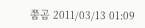쭘곰 2011/03/13 01:09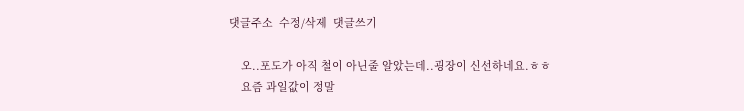댓글주소  수정/삭제  댓글쓰기

    오..포도가 아직 철이 아닌줄 알았는데..굉장이 신선하네요.ㅎㅎ
    요즘 과일값이 정말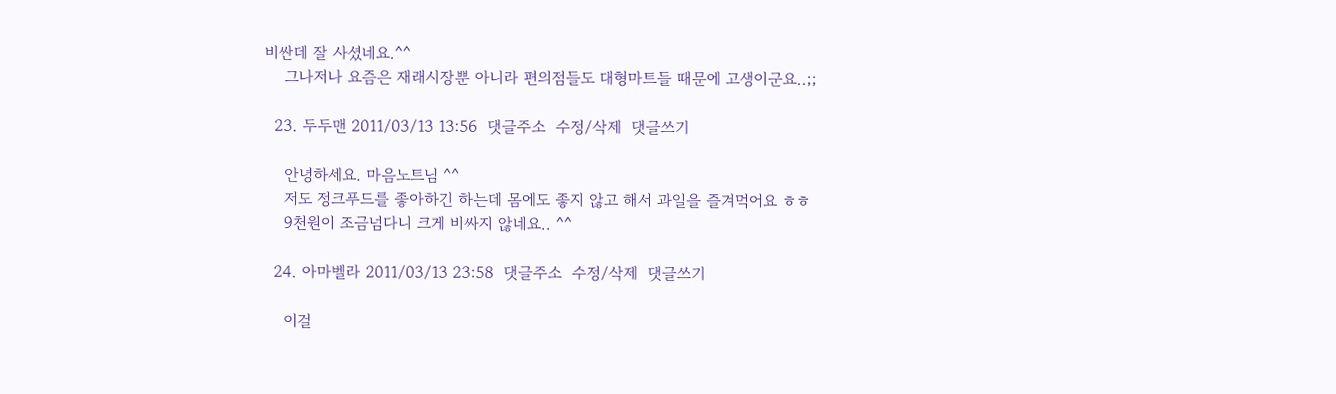비싼데 잘 사셨네요.^^
    그나저나 요즘은 재래시장뿐 아니라 편의점들도 대형마트들 때문에 고생이군요..;;

  23. 두두맨 2011/03/13 13:56  댓글주소  수정/삭제  댓글쓰기

    안녕하세요. 마음노트님 ^^
    저도 정크푸드를 좋아하긴 하는데 몸에도 좋지 않고 해서 과일을 즐겨먹어요 ㅎㅎ
    9천원이 조금넘다니 크게 비싸지 않네요.. ^^

  24. 아마벨라 2011/03/13 23:58  댓글주소  수정/삭제  댓글쓰기

    이걸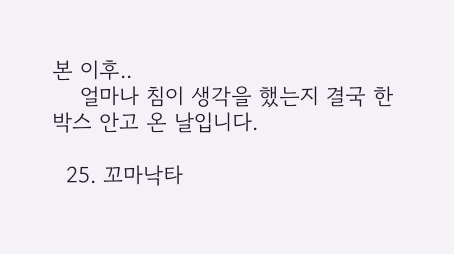본 이후..
    얼마나 침이 생각을 했는지 결국 한박스 안고 온 날입니다.

  25. 꼬마낙타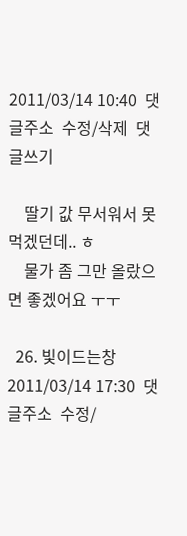2011/03/14 10:40  댓글주소  수정/삭제  댓글쓰기

    딸기 값 무서워서 못 먹겠던데.. ㅎ
    물가 좀 그만 올랐으면 좋겠어요 ㅜㅜ

  26. 빛이드는창 2011/03/14 17:30  댓글주소  수정/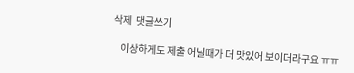삭제  댓글쓰기

    이상하게도 제출 어닐때가 더 맛있어 보이더라구요 ㅠㅠ